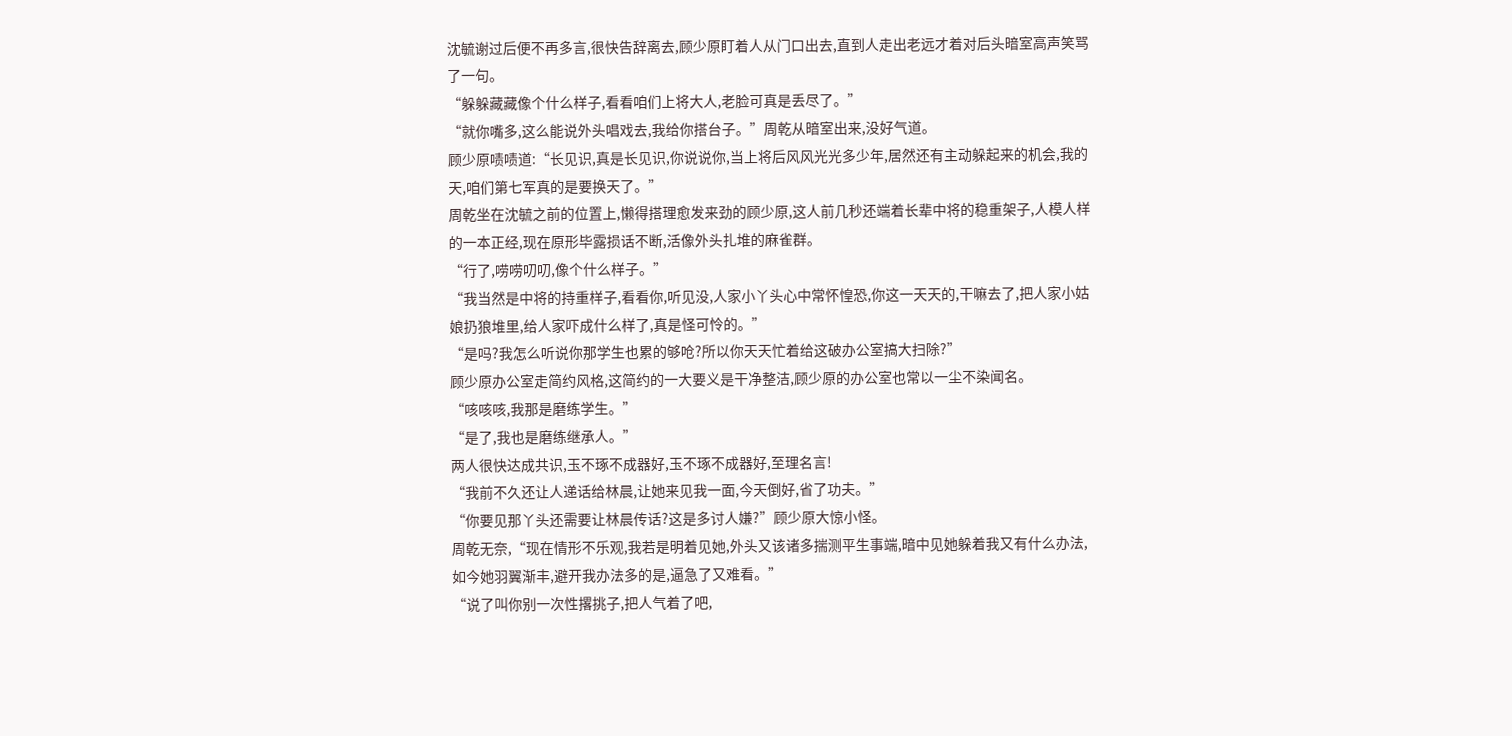沈毓谢过后便不再多言,很快告辞离去,顾少原盯着人从门口出去,直到人走出老远才着对后头暗室高声笑骂了一句。
“躲躲藏藏像个什么样子,看看咱们上将大人,老脸可真是丢尽了。”
“就你嘴多,这么能说外头唱戏去,我给你搭台子。”周乾从暗室出来,没好气道。
顾少原啧啧道:“长见识,真是长见识,你说说你,当上将后风风光光多少年,居然还有主动躲起来的机会,我的天,咱们第七军真的是要换天了。”
周乾坐在沈毓之前的位置上,懒得搭理愈发来劲的顾少原,这人前几秒还端着长辈中将的稳重架子,人模人样的一本正经,现在原形毕露损话不断,活像外头扎堆的麻雀群。
“行了,唠唠叨叨,像个什么样子。”
“我当然是中将的持重样子,看看你,听见没,人家小丫头心中常怀惶恐,你这一天天的,干嘛去了,把人家小姑娘扔狼堆里,给人家吓成什么样了,真是怪可怜的。”
“是吗?我怎么听说你那学生也累的够呛?所以你天天忙着给这破办公室搞大扫除?”
顾少原办公室走简约风格,这简约的一大要义是干净整洁,顾少原的办公室也常以一尘不染闻名。
“咳咳咳,我那是磨练学生。”
“是了,我也是磨练继承人。”
两人很快达成共识,玉不琢不成器好,玉不琢不成器好,至理名言!
“我前不久还让人递话给林晨,让她来见我一面,今天倒好,省了功夫。”
“你要见那丫头还需要让林晨传话?这是多讨人嫌?”顾少原大惊小怪。
周乾无奈,“现在情形不乐观,我若是明着见她,外头又该诸多揣测平生事端,暗中见她躲着我又有什么办法,如今她羽翼渐丰,避开我办法多的是,逼急了又难看。”
“说了叫你别一次性撂挑子,把人气着了吧,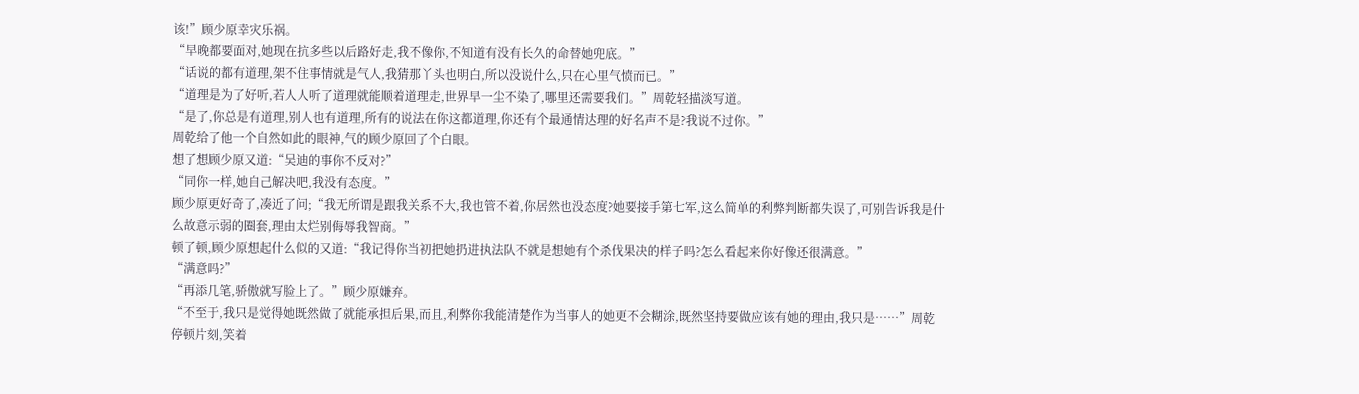该!”顾少原幸灾乐祸。
“早晚都要面对,她现在抗多些以后路好走,我不像你,不知道有没有长久的命替她兜底。”
“话说的都有道理,架不住事情就是气人,我猜那丫头也明白,所以没说什么,只在心里气愤而已。”
“道理是为了好听,若人人听了道理就能顺着道理走,世界早一尘不染了,哪里还需要我们。”周乾轻描淡写道。
“是了,你总是有道理,别人也有道理,所有的说法在你这都道理,你还有个最通情达理的好名声不是?我说不过你。”
周乾给了他一个自然如此的眼神,气的顾少原回了个白眼。
想了想顾少原又道:“吴迪的事你不反对?”
“同你一样,她自己解决吧,我没有态度。”
顾少原更好奇了,凑近了问;“我无所谓是跟我关系不大,我也管不着,你居然也没态度?她要接手第七军,这么简单的利弊判断都失误了,可别告诉我是什么故意示弱的圈套,理由太烂别侮辱我智商。”
顿了顿,顾少原想起什么似的又道:“我记得你当初把她扔进执法队不就是想她有个杀伐果决的样子吗?怎么看起来你好像还很满意。”
“满意吗?”
“再添几笔,骄傲就写脸上了。”顾少原嫌弃。
“不至于,我只是觉得她既然做了就能承担后果,而且,利弊你我能清楚作为当事人的她更不会糊涂,既然坚持要做应该有她的理由,我只是……”周乾停顿片刻,笑着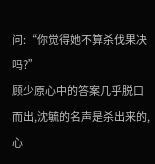问:“你觉得她不算杀伐果决吗?”
顾少原心中的答案几乎脱口而出,沈毓的名声是杀出来的,心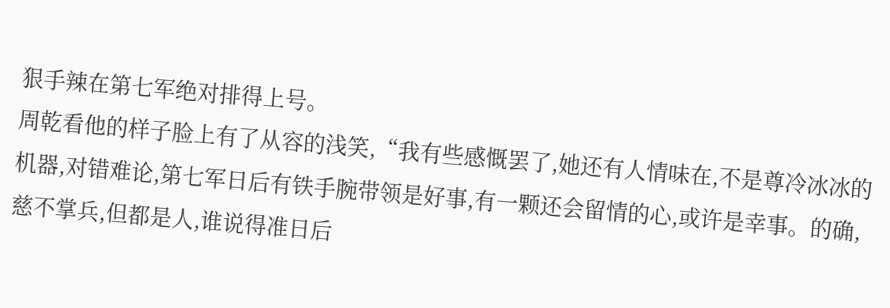狠手辣在第七军绝对排得上号。
周乾看他的样子脸上有了从容的浅笑,“我有些感慨罢了,她还有人情味在,不是尊冷冰冰的机器,对错难论,第七军日后有铁手腕带领是好事,有一颗还会留情的心,或许是幸事。的确,慈不掌兵,但都是人,谁说得准日后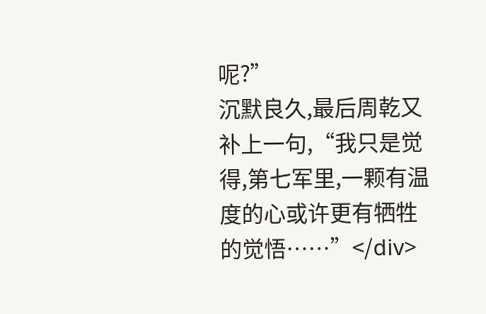呢?”
沉默良久,最后周乾又补上一句,“我只是觉得,第七军里,一颗有温度的心或许更有牺牲的觉悟……”</div>